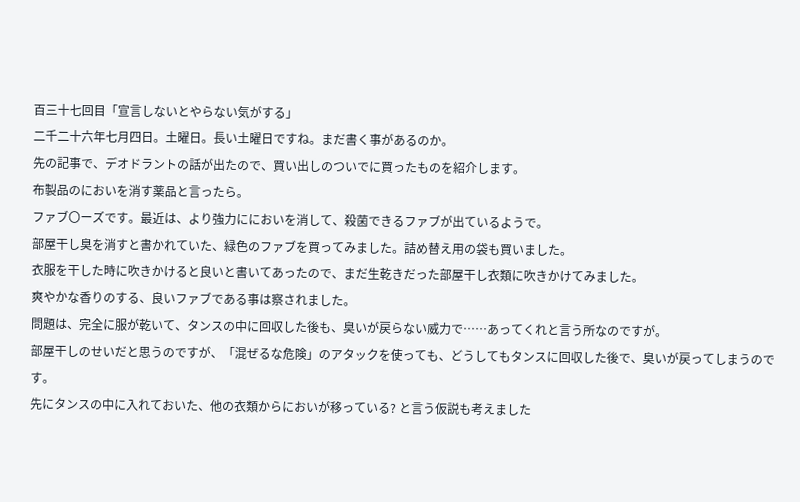百三十七回目「宣言しないとやらない気がする」
二千二十六年七月四日。土曜日。長い土曜日ですね。まだ書く事があるのか。
先の記事で、デオドラントの話が出たので、買い出しのついでに買ったものを紹介します。
布製品のにおいを消す薬品と言ったら。
ファブ〇ーズです。最近は、より強力ににおいを消して、殺菌できるファブが出ているようで。
部屋干し臭を消すと書かれていた、緑色のファブを買ってみました。詰め替え用の袋も買いました。
衣服を干した時に吹きかけると良いと書いてあったので、まだ生乾きだった部屋干し衣類に吹きかけてみました。
爽やかな香りのする、良いファブである事は察されました。
問題は、完全に服が乾いて、タンスの中に回収した後も、臭いが戻らない威力で……あってくれと言う所なのですが。
部屋干しのせいだと思うのですが、「混ぜるな危険」のアタックを使っても、どうしてもタンスに回収した後で、臭いが戻ってしまうのです。
先にタンスの中に入れておいた、他の衣類からにおいが移っている? と言う仮説も考えました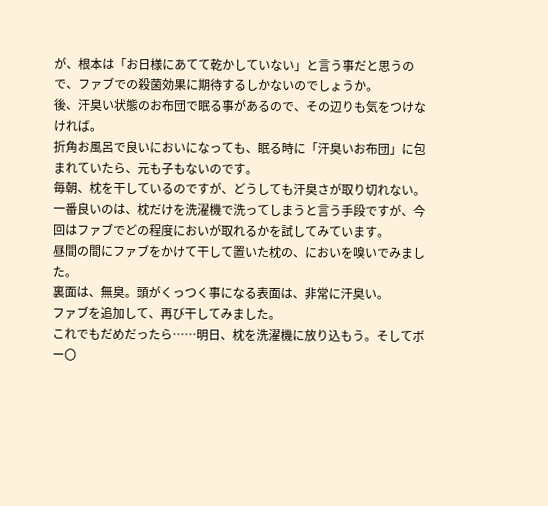が、根本は「お日様にあてて乾かしていない」と言う事だと思うので、ファブでの殺菌効果に期待するしかないのでしょうか。
後、汗臭い状態のお布団で眠る事があるので、その辺りも気をつけなければ。
折角お風呂で良いにおいになっても、眠る時に「汗臭いお布団」に包まれていたら、元も子もないのです。
毎朝、枕を干しているのですが、どうしても汗臭さが取り切れない。一番良いのは、枕だけを洗濯機で洗ってしまうと言う手段ですが、今回はファブでどの程度においが取れるかを試してみています。
昼間の間にファブをかけて干して置いた枕の、においを嗅いでみました。
裏面は、無臭。頭がくっつく事になる表面は、非常に汗臭い。
ファブを追加して、再び干してみました。
これでもだめだったら……明日、枕を洗濯機に放り込もう。そしてボー〇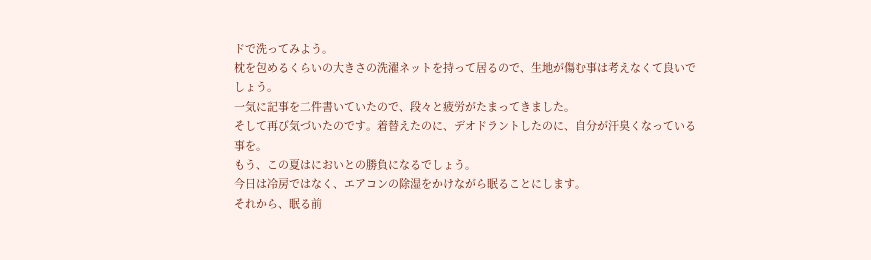ドで洗ってみよう。
枕を包めるくらいの大きさの洗濯ネットを持って居るので、生地が傷む事は考えなくて良いでしょう。
一気に記事を二件書いていたので、段々と疲労がたまってきました。
そして再び気づいたのです。着替えたのに、デオドラントしたのに、自分が汗臭くなっている事を。
もう、この夏はにおいとの勝負になるでしょう。
今日は冷房ではなく、エアコンの除湿をかけながら眠ることにします。
それから、眠る前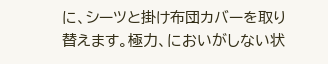に、シーツと掛け布団カバーを取り替えます。極力、においがしない状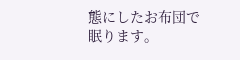態にしたお布団で眠ります。